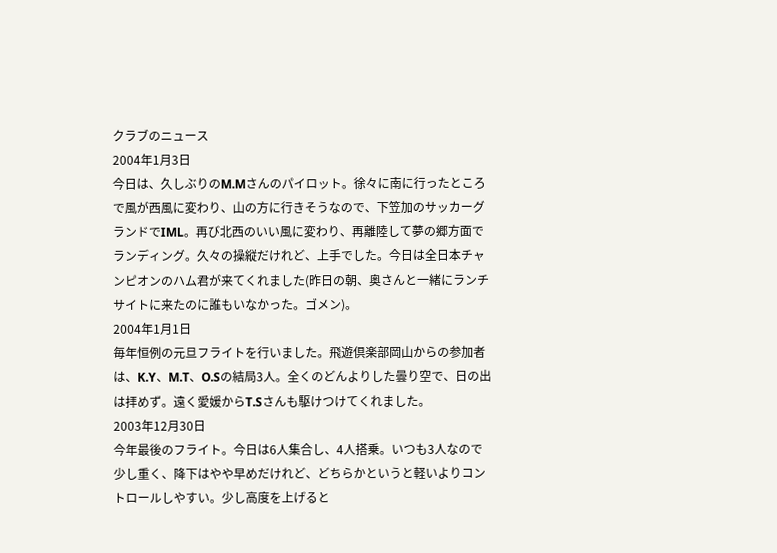クラブのニュース
2004年1月3日
今日は、久しぶりのM.Mさんのパイロット。徐々に南に行ったところで風が西風に変わり、山の方に行きそうなので、下笠加のサッカーグランドでIML。再び北西のいい風に変わり、再離陸して夢の郷方面でランディング。久々の操縦だけれど、上手でした。今日は全日本チャンピオンのハム君が来てくれました(昨日の朝、奥さんと一緒にランチサイトに来たのに誰もいなかった。ゴメン)。
2004年1月1日
毎年恒例の元旦フライトを行いました。飛遊倶楽部岡山からの参加者は、K.Y、M.T、O.Sの結局3人。全くのどんよりした曇り空で、日の出は拝めず。遠く愛媛からT.Sさんも駆けつけてくれました。
2003年12月30日
今年最後のフライト。今日は6人集合し、4人搭乗。いつも3人なので少し重く、降下はやや早めだけれど、どちらかというと軽いよりコントロールしやすい。少し高度を上げると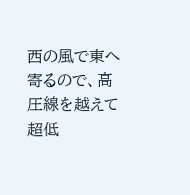西の風で東へ寄るので、高圧線を越えて超低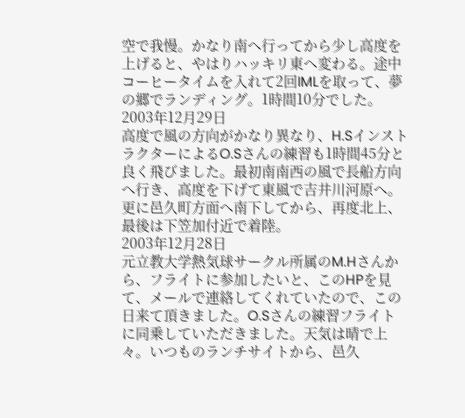空で我慢。かなり南へ行ってから少し高度を上げると、やはりハッキリ東へ変わる。途中コーヒータイムを入れて2回IMLを取って、夢の郷でランディング。1時間10分でした。
2003年12月29日
高度で風の方向がかなり異なり、H.SインストラクターによるO.Sさんの練習も1時間45分と良く飛びました。最初南南西の風で長船方向へ行き、高度を下げて東風で吉井川河原へ。更に邑久町方面へ南下してから、再度北上、最後は下笠加付近で着陸。
2003年12月28日
元立教大学熱気球サークル所属のM.Hさんから、フライトに参加したいと、このHPを見て、メールで連絡してくれていたので、この日来て頂きました。O.Sさんの練習フライトに同乗していただきました。天気は晴で上々。いつものランチサイトから、邑久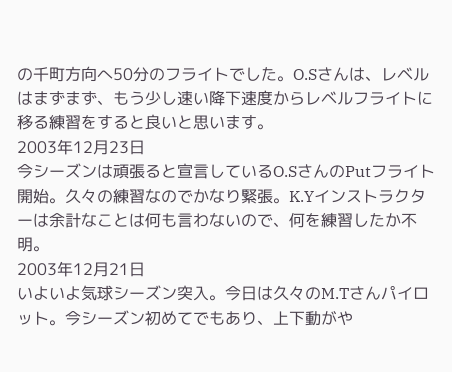の千町方向へ50分のフライトでした。O.Sさんは、レベルはまずまず、もう少し速い降下速度からレベルフライトに移る練習をすると良いと思います。
2003年12月23日
今シーズンは頑張ると宣言しているO.SさんのPutフライト開始。久々の練習なのでかなり緊張。K.Yインストラクターは余計なことは何も言わないので、何を練習したか不明。
2003年12月21日
いよいよ気球シーズン突入。今日は久々のM.Tさんパイロット。今シーズン初めてでもあり、上下動がや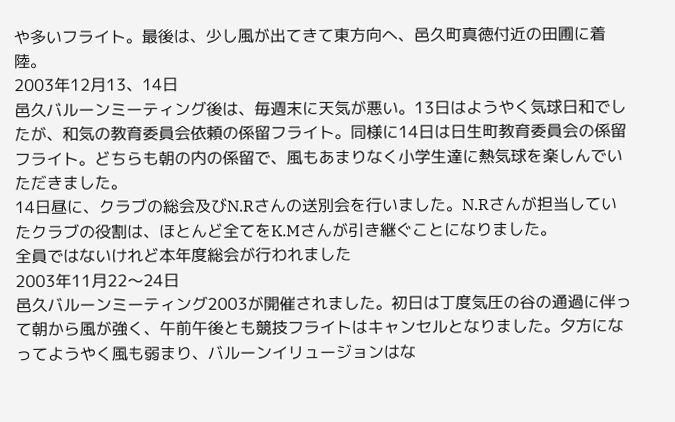や多いフライト。最後は、少し風が出てきて東方向へ、邑久町真徳付近の田圃に着陸。
2003年12月13、14日
邑久バルーンミーティング後は、毎週末に天気が悪い。13日はようやく気球日和でしたが、和気の教育委員会依頼の係留フライト。同様に14日は日生町教育委員会の係留フライト。どちらも朝の内の係留で、風もあまりなく小学生達に熱気球を楽しんでいただきました。
14日昼に、クラブの総会及びN.Rさんの送別会を行いました。N.Rさんが担当していたクラブの役割は、ほとんど全てをK.Mさんが引き継ぐことになりました。
全員ではないけれど本年度総会が行われました
2003年11月22〜24日
邑久バルーンミーティング2003が開催されました。初日は丁度気圧の谷の通過に伴って朝から風が強く、午前午後とも競技フライトはキャンセルとなりました。夕方になってようやく風も弱まり、バルーンイリュージョンはな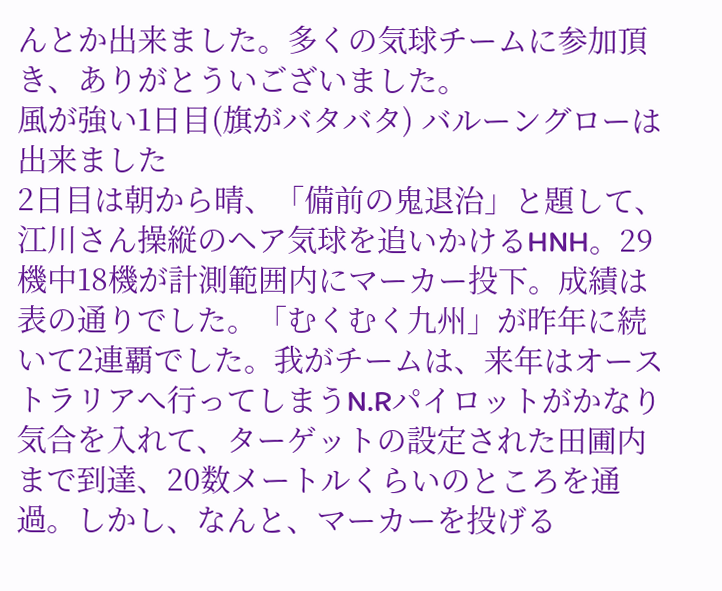んとか出来ました。多くの気球チームに参加頂き、ありがとういございました。
風が強い1日目(旗がバタバタ) バルーングローは出来ました
2日目は朝から晴、「備前の鬼退治」と題して、江川さん操縦のヘア気球を追いかけるHNH。29機中18機が計測範囲内にマーカー投下。成績は表の通りでした。「むくむく九州」が昨年に続いて2連覇でした。我がチームは、来年はオーストラリアへ行ってしまうN.Rパイロットがかなり気合を入れて、ターゲットの設定された田圃内まで到達、20数メートルくらいのところを通過。しかし、なんと、マーカーを投げる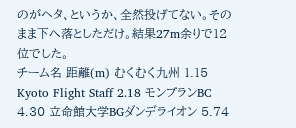のがヘタ、というか、全然投げてない。そのまま下へ落としただけ。結果27m余りで12位でした。
チーム名 距離(m) むくむく九州 1.15 Kyoto Flight Staff 2.18 モンブランBC 4.30 立命館大学BGダンデライオン 5.74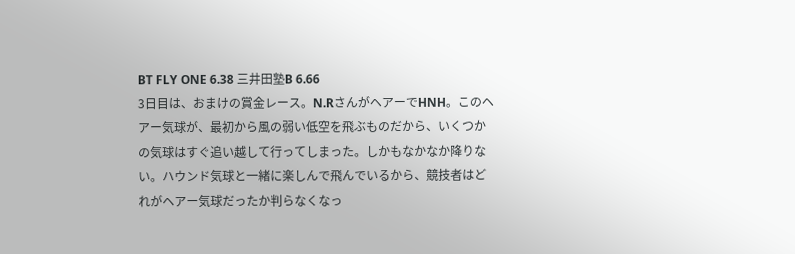BT FLY ONE 6.38 三井田塾B 6.66
3日目は、おまけの賞金レース。N.RさんがヘアーでHNH。このヘアー気球が、最初から風の弱い低空を飛ぶものだから、いくつかの気球はすぐ追い越して行ってしまった。しかもなかなか降りない。ハウンド気球と一緒に楽しんで飛んでいるから、競技者はどれがヘアー気球だったか判らなくなっ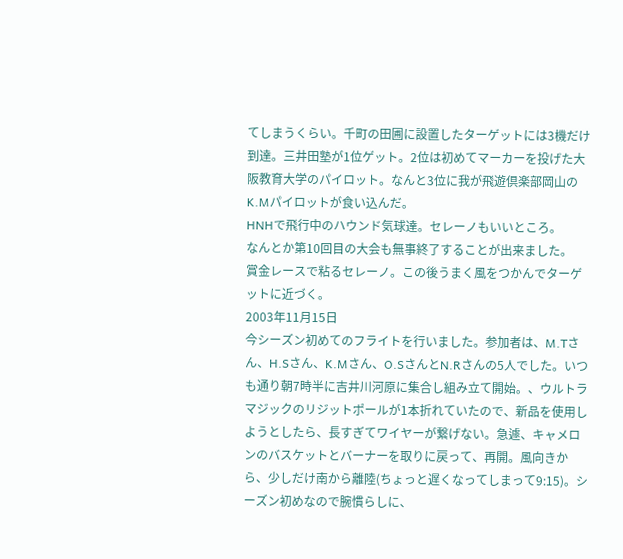てしまうくらい。千町の田圃に設置したターゲットには3機だけ到達。三井田塾が1位ゲット。2位は初めてマーカーを投げた大阪教育大学のパイロット。なんと3位に我が飛遊倶楽部岡山のK.Mパイロットが食い込んだ。
HNHで飛行中のハウンド気球達。セレーノもいいところ。
なんとか第10回目の大会も無事終了することが出来ました。
賞金レースで粘るセレーノ。この後うまく風をつかんでターゲットに近づく。
2003年11月15日
今シーズン初めてのフライトを行いました。参加者は、M.Tさん、H.Sさん、K.Mさん、O.SさんとN.Rさんの5人でした。いつも通り朝7時半に吉井川河原に集合し組み立て開始。、ウルトラマジックのリジットポールが1本折れていたので、新品を使用しようとしたら、長すぎてワイヤーが繋げない。急遽、キャメロンのバスケットとバーナーを取りに戻って、再開。風向きから、少しだけ南から離陸(ちょっと遅くなってしまって9:15)。シーズン初めなので腕慣らしに、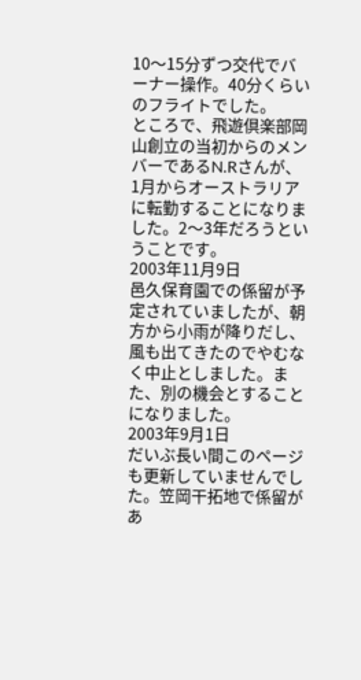10〜15分ずつ交代でバーナー操作。40分くらいのフライトでした。
ところで、飛遊倶楽部岡山創立の当初からのメンバーであるN.Rさんが、1月からオーストラリアに転勤することになりました。2〜3年だろうということです。
2003年11月9日
邑久保育園での係留が予定されていましたが、朝方から小雨が降りだし、風も出てきたのでやむなく中止としました。また、別の機会とすることになりました。
2003年9月1日
だいぶ長い間このページも更新していませんでした。笠岡干拓地で係留があ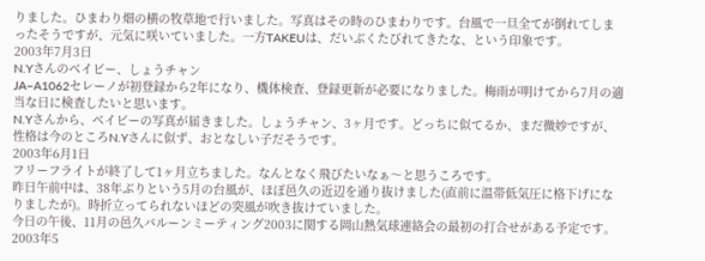りました。ひまわり畑の横の牧草地で行いました。写真はその時のひまわりです。台風で一旦全てが倒れてしまったそうですが、元気に咲いていました。一方TAKEUは、だいぶくたびれてきたな、という印象です。
2003年7月3日
N.Yさんのベイビー、しょうチャン
JA−A1062セレーノが初登録から2年になり、機体検査、登録更新が必要になりました。梅雨が明けてから7月の適当な日に検査したいと思います。
N.Yさんから、ベイビーの写真が届きました。しょうチャン、3ヶ月です。どっちに似てるか、まだ微妙ですが、性格は今のところN.Yさんに似ず、おとなしい子だそうです。
2003年6月1日
フリーフライトが終了して1ヶ月立ちました。なんとなく飛びたいなぁ〜と思うころです。
昨日午前中は、38年ぶりという5月の台風が、ほぼ邑久の近辺を通り抜けました(直前に温帯低気圧に格下げになりましたが)。時折立ってられないほどの突風が吹き抜けていました。
今日の午後、11月の邑久バルーンミーティング2003に関する岡山熱気球連絡会の最初の打合せがある予定です。
2003年5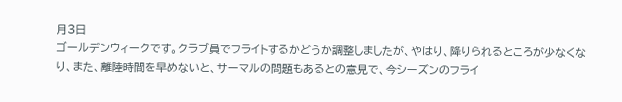月3日
ゴールデンウィークです。クラブ員でフライトするかどうか調整しましたが、やはり、降りられるところが少なくなり、また、離陸時間を早めないと、サーマルの問題もあるとの意見で、今シーズンのフライ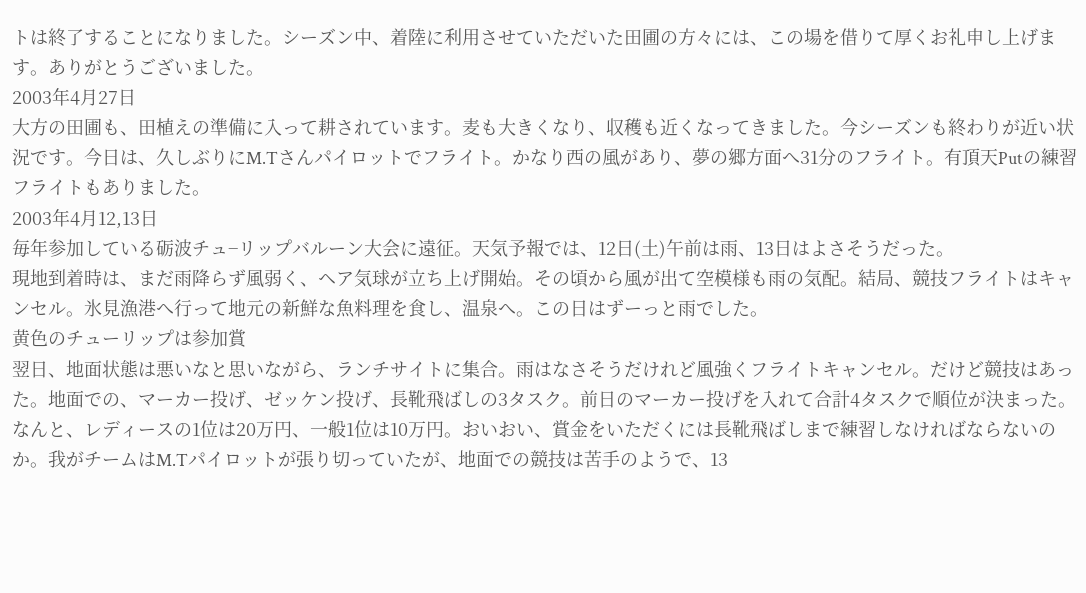トは終了することになりました。シーズン中、着陸に利用させていただいた田圃の方々には、この場を借りて厚くお礼申し上げます。ありがとうございました。
2003年4月27日
大方の田圃も、田植えの準備に入って耕されています。麦も大きくなり、収穫も近くなってきました。今シーズンも終わりが近い状況です。今日は、久しぶりにM.Tさんパイロットでフライト。かなり西の風があり、夢の郷方面へ31分のフライト。有頂天Putの練習フライトもありました。
2003年4月12,13日
毎年参加している砺波チュ−リップバルーン大会に遠征。天気予報では、12日(土)午前は雨、13日はよさそうだった。
現地到着時は、まだ雨降らず風弱く、ヘア気球が立ち上げ開始。その頃から風が出て空模様も雨の気配。結局、競技フライトはキャンセル。氷見漁港へ行って地元の新鮮な魚料理を食し、温泉へ。この日はずーっと雨でした。
黄色のチューリップは参加賞
翌日、地面状態は悪いなと思いながら、ランチサイトに集合。雨はなさそうだけれど風強くフライトキャンセル。だけど競技はあった。地面での、マーカー投げ、ゼッケン投げ、長靴飛ばしの3タスク。前日のマーカー投げを入れて合計4タスクで順位が決まった。なんと、レディースの1位は20万円、一般1位は10万円。おいおい、賞金をいただくには長靴飛ばしまで練習しなければならないのか。我がチームはM.Tパイロットが張り切っていたが、地面での競技は苦手のようで、13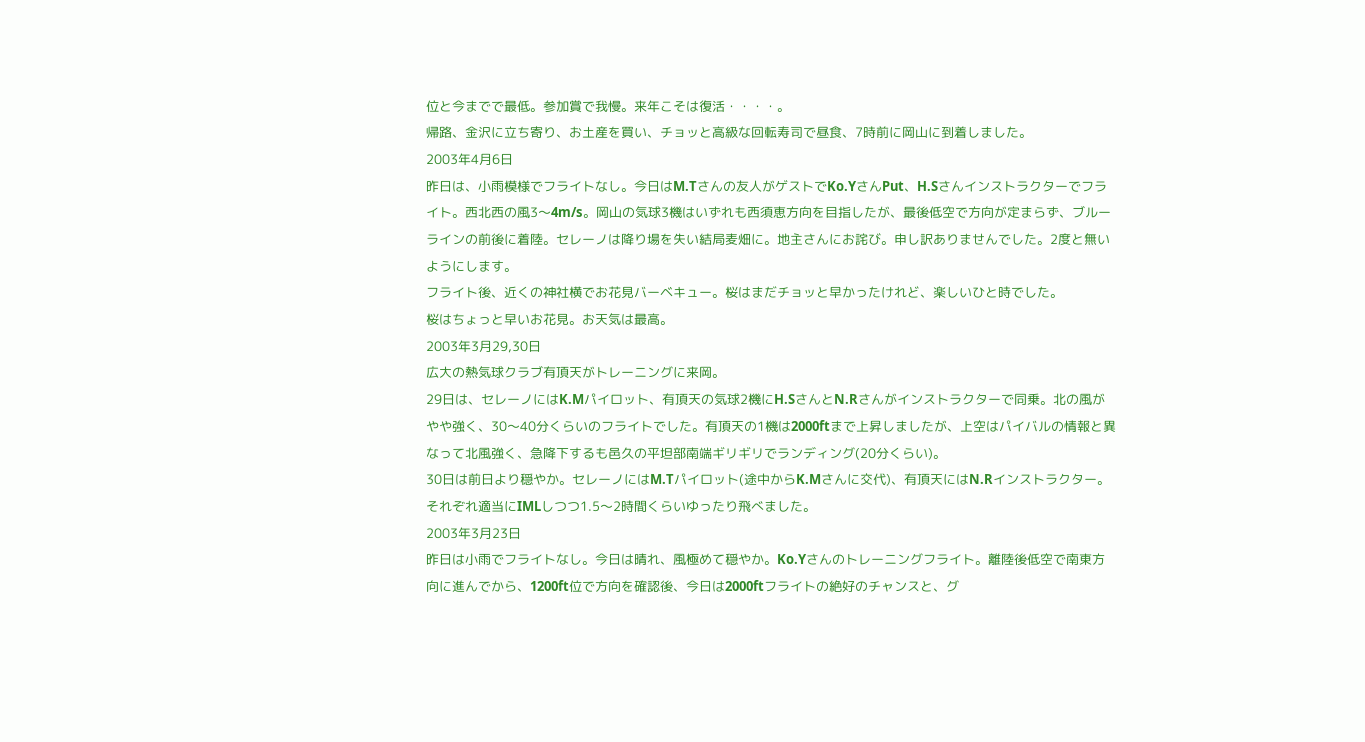位と今までで最低。参加賞で我慢。来年こそは復活・・・・。
帰路、金沢に立ち寄り、お土産を買い、チョッと高級な回転寿司で昼食、7時前に岡山に到着しました。
2003年4月6日
昨日は、小雨模様でフライトなし。今日はM.Tさんの友人がゲストでKo.YさんPut、H.Sさんインストラクターでフライト。西北西の風3〜4m/s。岡山の気球3機はいずれも西須恵方向を目指したが、最後低空で方向が定まらず、ブルーラインの前後に着陸。セレーノは降り場を失い結局麦畑に。地主さんにお詫び。申し訳ありませんでした。2度と無いようにします。
フライト後、近くの神社横でお花見バーベキュー。桜はまだチョッと早かったけれど、楽しいひと時でした。
桜はちょっと早いお花見。お天気は最高。
2003年3月29,30日
広大の熱気球クラブ有頂天がトレーニングに来岡。
29日は、セレーノにはK.Mパイロット、有頂天の気球2機にH.SさんとN.Rさんがインストラクターで同乗。北の風がやや強く、30〜40分くらいのフライトでした。有頂天の1機は2000ftまで上昇しましたが、上空はパイバルの情報と異なって北風強く、急降下するも邑久の平坦部南端ギリギリでランディング(20分くらい)。
30日は前日より穏やか。セレーノにはM.Tパイロット(途中からK.Mさんに交代)、有頂天にはN.Rインストラクター。それぞれ適当にIMLしつつ1.5〜2時間くらいゆったり飛べました。
2003年3月23日
昨日は小雨でフライトなし。今日は晴れ、風極めて穏やか。Ko.Yさんのトレーニングフライト。離陸後低空で南東方向に進んでから、1200ft位で方向を確認後、今日は2000ftフライトの絶好のチャンスと、グ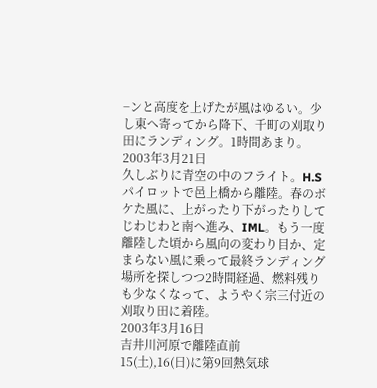−ンと高度を上げたが風はゆるい。少し東へ寄ってから降下、千町の刈取り田にランディング。1時間あまり。
2003年3月21日
久しぶりに青空の中のフライト。H.Sパイロットで邑上橋から離陸。春のボケた風に、上がったり下がったりしてじわじわと南へ進み、IML。もう一度離陸した頃から風向の変わり目か、定まらない風に乗って最終ランディング場所を探しつつ2時間経過、燃料残りも少なくなって、ようやく宗三付近の刈取り田に着陸。
2003年3月16日
吉井川河原で離陸直前
15(土),16(日)に第9回熱気球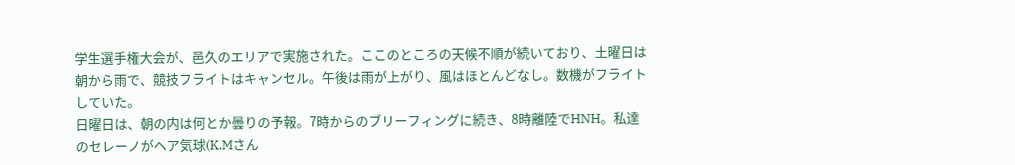学生選手権大会が、邑久のエリアで実施された。ここのところの天候不順が続いており、土曜日は朝から雨で、競技フライトはキャンセル。午後は雨が上がり、風はほとんどなし。数機がフライトしていた。
日曜日は、朝の内は何とか曇りの予報。7時からのブリーフィングに続き、8時離陸でHNH。私達のセレーノがヘア気球(K.Mさん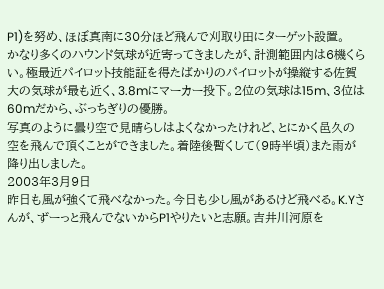P1)を努め、ほぼ真南に30分ほど飛んで刈取り田にターゲット設置。
かなり多くのハウンド気球が近寄ってきましたが、計測範囲内は6機くらい。極最近パイロット技能証を得たばかりのパイロットが操縦する佐賀大の気球が最も近く、3.8mにマーカー投下。2位の気球は15m、3位は60mだから、ぶっちぎりの優勝。
写真のように曇り空で見晴らしはよくなかったけれど、とにかく邑久の空を飛んで頂くことができました。着陸後暫くして(9時半頃)また雨が降り出しました。
2003年3月9日
昨日も風が強くて飛べなかった。今日も少し風があるけど飛べる。K.Yさんが、ずーっと飛んでないからP1やりたいと志願。吉井川河原を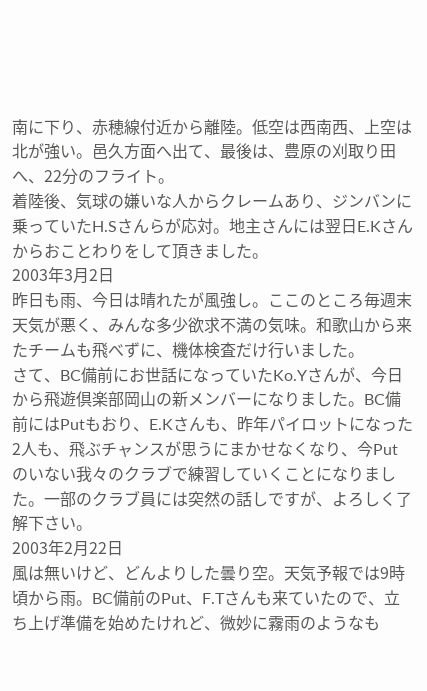南に下り、赤穂線付近から離陸。低空は西南西、上空は北が強い。邑久方面へ出て、最後は、豊原の刈取り田へ、22分のフライト。
着陸後、気球の嫌いな人からクレームあり、ジンバンに乗っていたH.Sさんらが応対。地主さんには翌日E.Kさんからおことわりをして頂きました。
2003年3月2日
昨日も雨、今日は晴れたが風強し。ここのところ毎週末天気が悪く、みんな多少欲求不満の気味。和歌山から来たチームも飛べずに、機体検査だけ行いました。
さて、BC備前にお世話になっていたKo.Yさんが、今日から飛遊倶楽部岡山の新メンバーになりました。BC備前にはPutもおり、E.Kさんも、昨年パイロットになった2人も、飛ぶチャンスが思うにまかせなくなり、今Putのいない我々のクラブで練習していくことになりました。一部のクラブ員には突然の話しですが、よろしく了解下さい。
2003年2月22日
風は無いけど、どんよりした曇り空。天気予報では9時頃から雨。BC備前のPut、F.Tさんも来ていたので、立ち上げ準備を始めたけれど、微妙に霧雨のようなも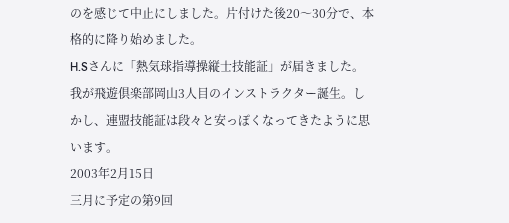のを感じて中止にしました。片付けた後20〜30分で、本格的に降り始めました。
H.Sさんに「熱気球指導操縦士技能証」が届きました。我が飛遊倶楽部岡山3人目のインストラクター誕生。しかし、連盟技能証は段々と安っぽくなってきたように思います。
2003年2月15日
三月に予定の第9回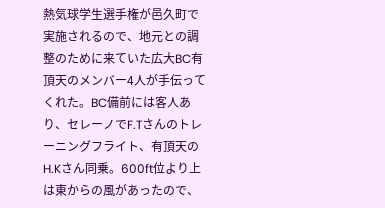熱気球学生選手権が邑久町で実施されるので、地元との調整のために来ていた広大BC有頂天のメンバー4人が手伝ってくれた。BC備前には客人あり、セレーノでF.Tさんのトレーニングフライト、有頂天のH.Kさん同乗。600ft位より上は東からの風があったので、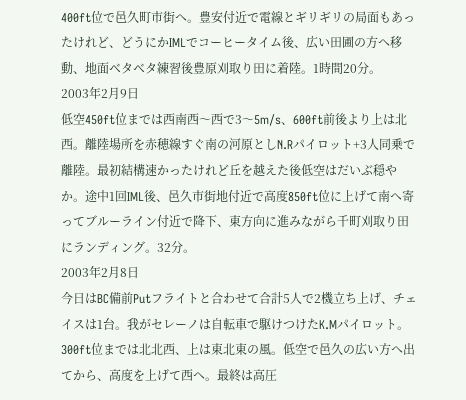400ft位で邑久町市街へ。豊安付近で電線とギリギリの局面もあったけれど、どうにかIMLでコーヒータイム後、広い田圃の方へ移動、地面ベタベタ練習後豊原刈取り田に着陸。1時間20分。
2003年2月9日
低空450ft位までは西南西〜西で3〜5m/s、600ft前後より上は北西。離陸場所を赤穂線すぐ南の河原としN.Rパイロット+3人同乗で離陸。最初結構速かったけれど丘を越えた後低空はだいぶ穏やか。途中1回IML後、邑久市街地付近で高度850ft位に上げて南へ寄ってブルーライン付近で降下、東方向に進みながら千町刈取り田にランディング。32分。
2003年2月8日
今日はBC備前Putフライトと合わせて合計5人で2機立ち上げ、チェイスは1台。我がセレーノは自転車で駆けつけたK.Mパイロット。300ft位までは北北西、上は東北東の風。低空で邑久の広い方へ出てから、高度を上げて西へ。最終は高圧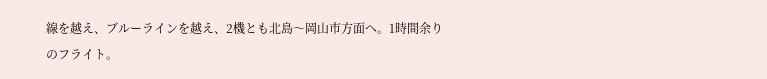線を越え、ブルーラインを越え、2機とも北島〜岡山市方面へ。1時間余りのフライト。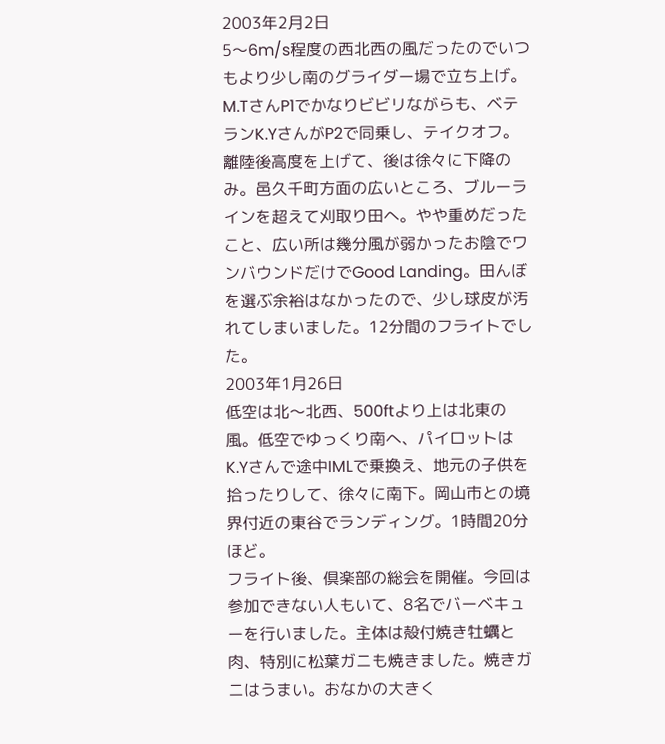2003年2月2日
5〜6m/s程度の西北西の風だったのでいつもより少し南のグライダー場で立ち上げ。M.TさんP1でかなりビビリながらも、ベテランK.YさんがP2で同乗し、テイクオフ。離陸後高度を上げて、後は徐々に下降のみ。邑久千町方面の広いところ、ブルーラインを超えて刈取り田へ。やや重めだったこと、広い所は幾分風が弱かったお陰でワンバウンドだけでGood Landing。田んぼを選ぶ余裕はなかったので、少し球皮が汚れてしまいました。12分間のフライトでした。
2003年1月26日
低空は北〜北西、500ftより上は北東の風。低空でゆっくり南へ、パイロットはK.Yさんで途中IMLで乗換え、地元の子供を拾ったりして、徐々に南下。岡山市との境界付近の東谷でランディング。1時間20分ほど。
フライト後、倶楽部の総会を開催。今回は参加できない人もいて、8名でバーベキューを行いました。主体は殻付焼き牡蠣と肉、特別に松葉ガニも焼きました。焼きガニはうまい。おなかの大きく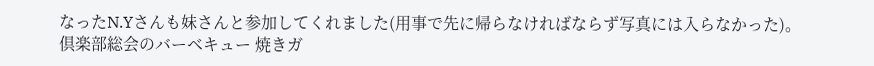なったN.Yさんも妹さんと参加してくれました(用事で先に帰らなければならず写真には入らなかった)。
倶楽部総会のバーベキュー 焼きガ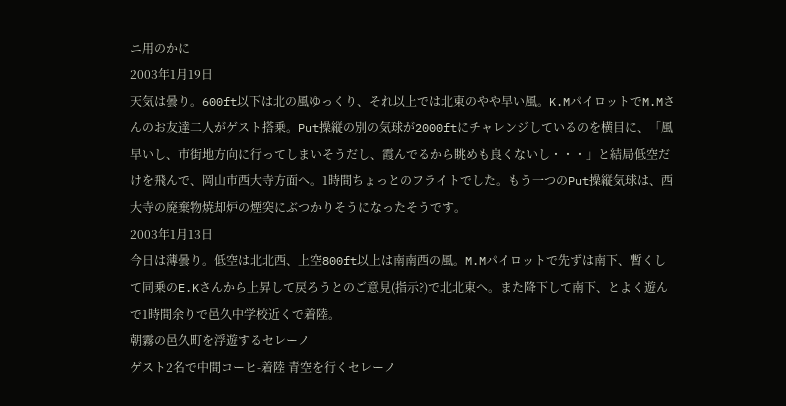ニ用のかに
2003年1月19日
天気は曇り。600ft以下は北の風ゆっくり、それ以上では北東のやや早い風。K.MパイロットでM.Mさんのお友達二人がゲスト搭乗。Put操縦の別の気球が2000ftにチャレンジしているのを横目に、「風早いし、市街地方向に行ってしまいそうだし、霞んでるから眺めも良くないし・・・」と結局低空だけを飛んで、岡山市西大寺方面へ。1時間ちょっとのフライトでした。もう一つのPut操縦気球は、西大寺の廃棄物焼却炉の煙突にぶつかりそうになったそうです。
2003年1月13日
今日は薄曇り。低空は北北西、上空800ft以上は南南西の風。M.Mパイロットで先ずは南下、暫くして同乗のE.Kさんから上昇して戻ろうとのご意見(指示?)で北北東へ。また降下して南下、とよく遊んで1時間余りで邑久中学校近くで着陸。
朝霧の邑久町を浮遊するセレーノ
ゲスト2名で中間コーヒ-着陸 青空を行くセレーノ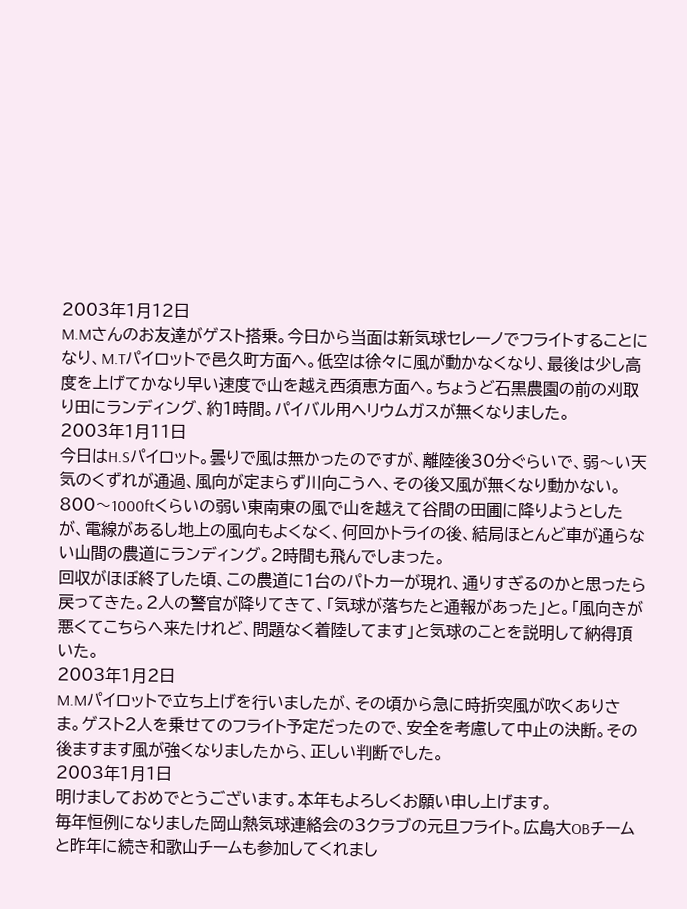2003年1月12日
M.Mさんのお友達がゲスト搭乗。今日から当面は新気球セレーノでフライトすることになり、M.Tパイロットで邑久町方面へ。低空は徐々に風が動かなくなり、最後は少し高度を上げてかなり早い速度で山を越え西須恵方面へ。ちょうど石黒農園の前の刈取り田にランディング、約1時間。パイバル用ヘリウムガスが無くなりました。
2003年1月11日
今日はH.Sパイロット。曇りで風は無かったのですが、離陸後30分ぐらいで、弱〜い天気のくずれが通過、風向が定まらず川向こうへ、その後又風が無くなり動かない。800〜1000ftくらいの弱い東南東の風で山を越えて谷間の田圃に降りようとしたが、電線があるし地上の風向もよくなく、何回かトライの後、結局ほとんど車が通らない山間の農道にランディング。2時間も飛んでしまった。
回収がほぼ終了した頃、この農道に1台のパトカーが現れ、通りすぎるのかと思ったら戻ってきた。2人の警官が降りてきて、「気球が落ちたと通報があった」と。「風向きが悪くてこちらへ来たけれど、問題なく着陸してます」と気球のことを説明して納得頂いた。
2003年1月2日
M.Mパイロットで立ち上げを行いましたが、その頃から急に時折突風が吹くありさま。ゲスト2人を乗せてのフライト予定だったので、安全を考慮して中止の決断。その後ますます風が強くなりましたから、正しい判断でした。
2003年1月1日
明けましておめでとうございます。本年もよろしくお願い申し上げます。
毎年恒例になりました岡山熱気球連絡会の3クラブの元旦フライト。広島大OBチームと昨年に続き和歌山チームも参加してくれまし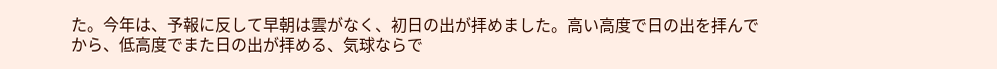た。今年は、予報に反して早朝は雲がなく、初日の出が拝めました。高い高度で日の出を拝んでから、低高度でまた日の出が拝める、気球ならで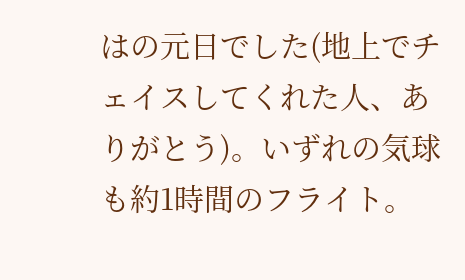はの元日でした(地上でチェイスしてくれた人、ありがとう)。いずれの気球も約1時間のフライト。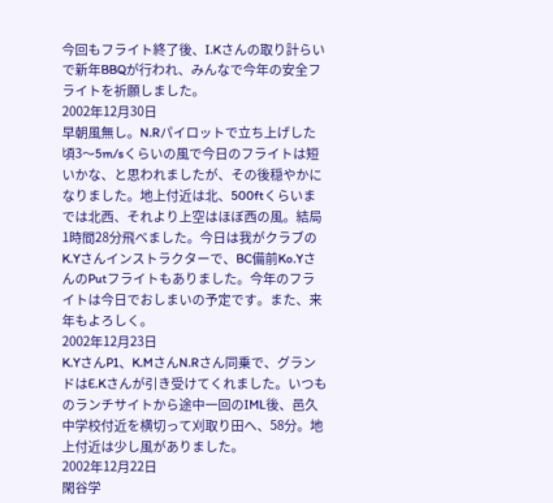今回もフライト終了後、I.Kさんの取り計らいで新年BBQが行われ、みんなで今年の安全フライトを祈願しました。
2002年12月30日
早朝風無し。N.Rパイロットで立ち上げした頃3〜5m/sくらいの風で今日のフライトは短いかな、と思われましたが、その後穏やかになりました。地上付近は北、500ftくらいまでは北西、それより上空はほぼ西の風。結局1時間28分飛べました。今日は我がクラブのK.Yさんインストラクターで、BC備前Ko.YさんのPutフライトもありました。今年のフライトは今日でおしまいの予定です。また、来年もよろしく。
2002年12月23日
K.YさんP1、K.MさんN.Rさん同乗で、グランドはE.Kさんが引き受けてくれました。いつものランチサイトから途中一回のIML後、邑久中学校付近を横切って刈取り田へ、58分。地上付近は少し風がありました。
2002年12月22日
閑谷学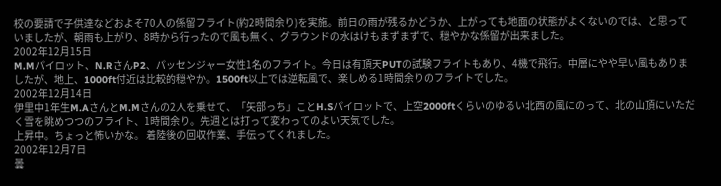校の要請で子供達などおよそ70人の係留フライト(約2時間余り)を実施。前日の雨が残るかどうか、上がっても地面の状態がよくないのでは、と思っていましたが、朝雨も上がり、8時から行ったので風も無く、グラウンドの水はけもまずまずで、穏やかな係留が出来ました。
2002年12月15日
M.Mパイロット、N.RさんP2、パッセンジャー女性1名のフライト。今日は有頂天PUTの試験フライトもあり、4機で飛行。中層にやや早い風もありましたが、地上、1000ft付近は比較的穏やか。1500ft以上では逆転風で、楽しめる1時間余りのフライトでした。
2002年12月14日
伊里中1年生M.AさんとM.Mさんの2人を乗せて、「矢部っち」ことH.Sパイロットで、上空2000ftくらいのゆるい北西の風にのって、北の山頂にいただく雪を眺めつつのフライト、1時間余り。先週とは打って変わってのよい天気でした。
上昇中。ちょっと怖いかな。 着陸後の回収作業、手伝ってくれました。
2002年12月7日
曇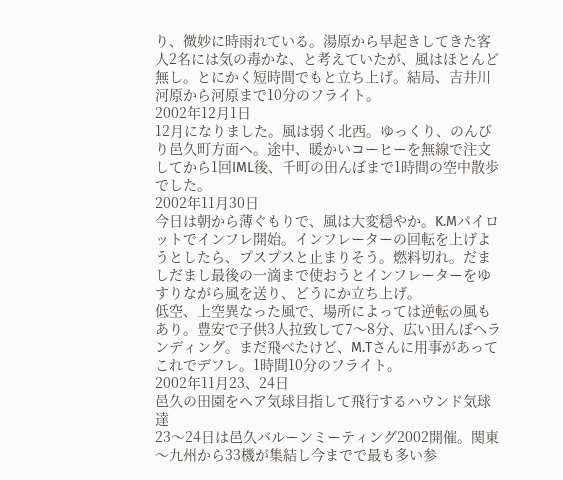り、微妙に時雨れている。湯原から早起きしてきた客人2名には気の毒かな、と考えていたが、風はほとんど無し。とにかく短時間でもと立ち上げ。結局、吉井川河原から河原まで10分のフライト。
2002年12月1日
12月になりました。風は弱く北西。ゆっくり、のんびり邑久町方面へ。途中、暖かいコーヒーを無線で注文してから1回IML後、千町の田んぼまで1時間の空中散歩でした。
2002年11月30日
今日は朝から薄ぐもりで、風は大変穏やか。K.Mパイロットでインフレ開始。インフレーターの回転を上げようとしたら、プスプスと止まりそう。燃料切れ。だましだまし最後の一滴まで使おうとインフレーターをゆすりながら風を送り、どうにか立ち上げ。
低空、上空異なった風で、場所によっては逆転の風もあり。豊安で子供3人拉致して7〜8分、広い田んぼへランディング。まだ飛べたけど、M.Tさんに用事があってこれでデフレ。1時間10分のフライト。
2002年11月23、24日
邑久の田園をヘア気球目指して飛行するハウンド気球達
23〜24日は邑久バルーンミーティング2002開催。関東〜九州から33機が集結し今までで最も多い参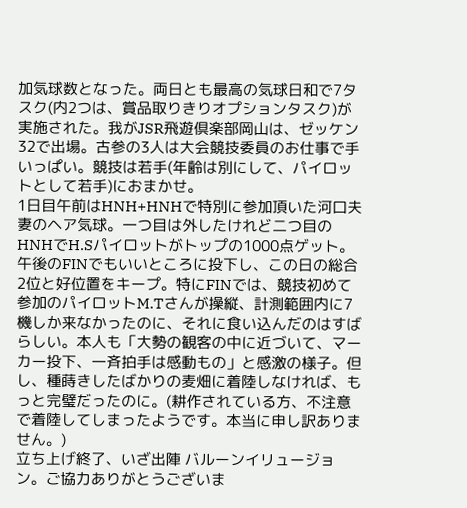加気球数となった。両日とも最高の気球日和で7タスク(内2つは、賞品取りきりオプションタスク)が実施された。我がJSR飛遊倶楽部岡山は、ゼッケン32で出場。古参の3人は大会競技委員のお仕事で手いっぱい。競技は若手(年齢は別にして、パイロットとして若手)におまかせ。
1日目午前はHNH+HNHで特別に参加頂いた河口夫妻のヘア気球。一つ目は外したけれど二つ目のHNHでH.Sパイロットがトップの1000点ゲット。午後のFINでもいいところに投下し、この日の総合2位と好位置をキープ。特にFINでは、競技初めて参加のパイロットM.Tさんが操縦、計測範囲内に7機しか来なかったのに、それに食い込んだのはすばらしい。本人も「大勢の観客の中に近づいて、マーカー投下、一斉拍手は感動もの」と感激の様子。但し、種蒔きしたばかりの麦畑に着陸しなければ、もっと完璧だったのに。(耕作されている方、不注意で着陸してしまったようです。本当に申し訳ありません。)
立ち上げ終了、いざ出陣 バルーンイリュージョン。ご協力ありがとうございま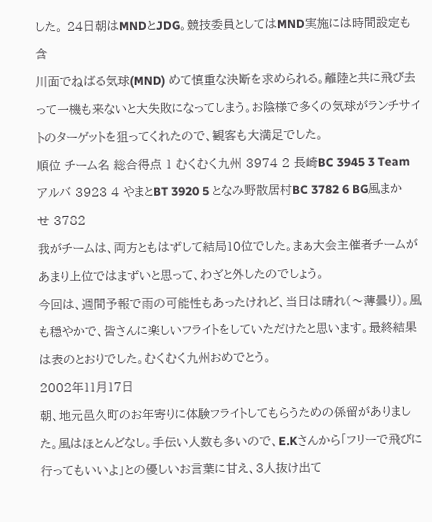した。 24日朝はMNDとJDG。競技委員としてはMND実施には時間設定も含
川面でねばる気球(MND) めて慎重な決断を求められる。離陸と共に飛び去って一機も来ないと大失敗になってしまう。お陰様で多くの気球がランチサイトのターゲットを狙ってくれたので、観客も大満足でした。
順位 チーム名 総合得点 1 むくむく九州 3974 2 長崎BC 3945 3 Teamアルバ 3923 4 やまとBT 3920 5 となみ野散居村BC 3782 6 BG風まかせ 3782
我がチームは、両方ともはずして結局10位でした。まぁ大会主催者チームがあまり上位ではまずいと思って、わざと外したのでしょう。
今回は、週間予報で雨の可能性もあったけれど、当日は晴れ(〜薄曇り)。風も穏やかで、皆さんに楽しいフライトをしていただけたと思います。最終結果は表のとおりでした。むくむく九州おめでとう。
2002年11月17日
朝、地元邑久町のお年寄りに体験フライトしてもらうための係留がありました。風はほとんどなし。手伝い人数も多いので、E.Kさんから「フリーで飛びに行ってもいいよ」との優しいお言葉に甘え、3人抜け出て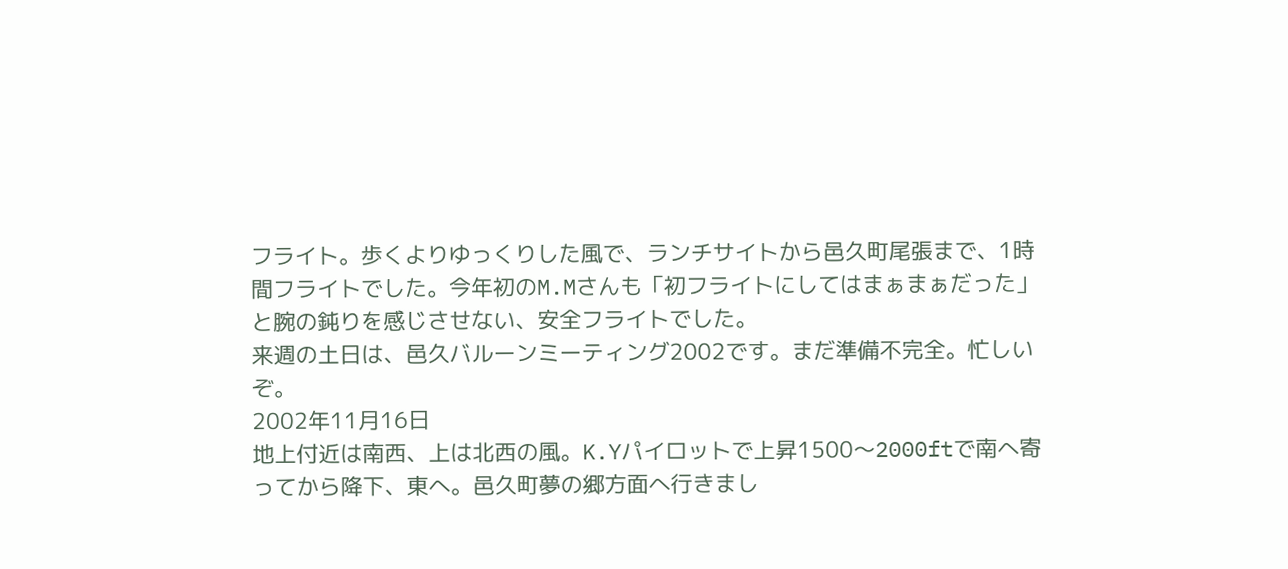フライト。歩くよりゆっくりした風で、ランチサイトから邑久町尾張まで、1時間フライトでした。今年初のM.Mさんも「初フライトにしてはまぁまぁだった」と腕の鈍りを感じさせない、安全フライトでした。
来週の土日は、邑久バルーンミーティング2002です。まだ準備不完全。忙しいぞ。
2002年11月16日
地上付近は南西、上は北西の風。K.Yパイロットで上昇1500〜2000ftで南へ寄ってから降下、東へ。邑久町夢の郷方面へ行きまし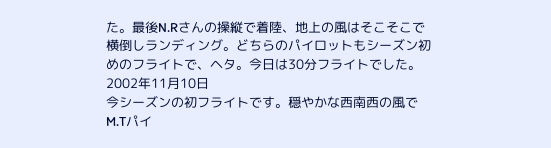た。最後N.Rさんの操縦で着陸、地上の風はそこそこで横倒しランディング。どちらのパイロットもシーズン初めのフライトで、ヘタ。今日は30分フライトでした。
2002年11月10日
今シーズンの初フライトです。穏やかな西南西の風でM.Tパイ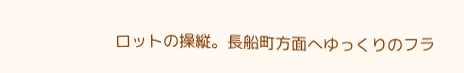ロットの操縦。長船町方面へゆっくりのフラ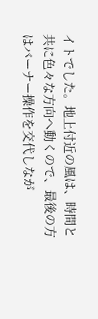イトでした。地上付近の風は、時間と共に色々な方向へ動くので、最後の方はバーナー操作を交代しなが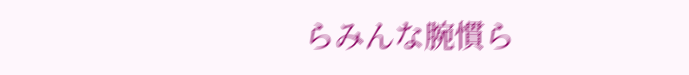らみんな腕慣ら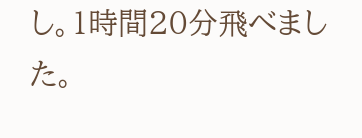し。1時間20分飛べました。